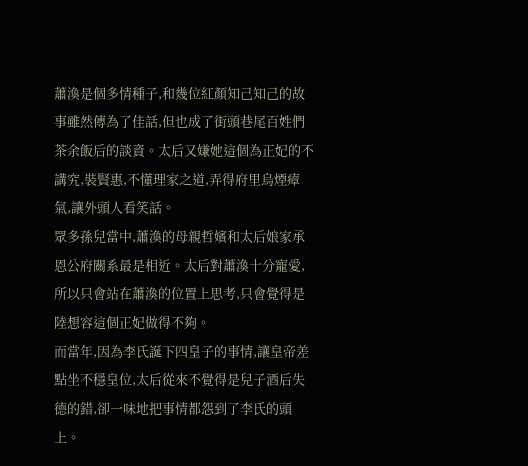蕭渙是個多情種子,和幾位紅顏知己知己的故事雖然傳為了佳話,但也成了街頭巷尾百姓們茶余飯后的談資。太后又嫌她這個為正妃的不講究,裝賢惠,不懂理家之道,弄得府里烏煙瘴氣,讓外頭人看笑話。
眾多孫兒當中,蕭渙的母親哲嬪和太后娘家承恩公府關系最是相近。太后對蕭渙十分寵愛,所以只會站在蕭渙的位置上思考,只會覺得是陸想容這個正妃做得不夠。
而當年,因為李氏誕下四皇子的事情,讓皇帝差點坐不穩皇位,太后從來不覺得是兒子酒后失德的錯,卻一味地把事情都怨到了李氏的頭上。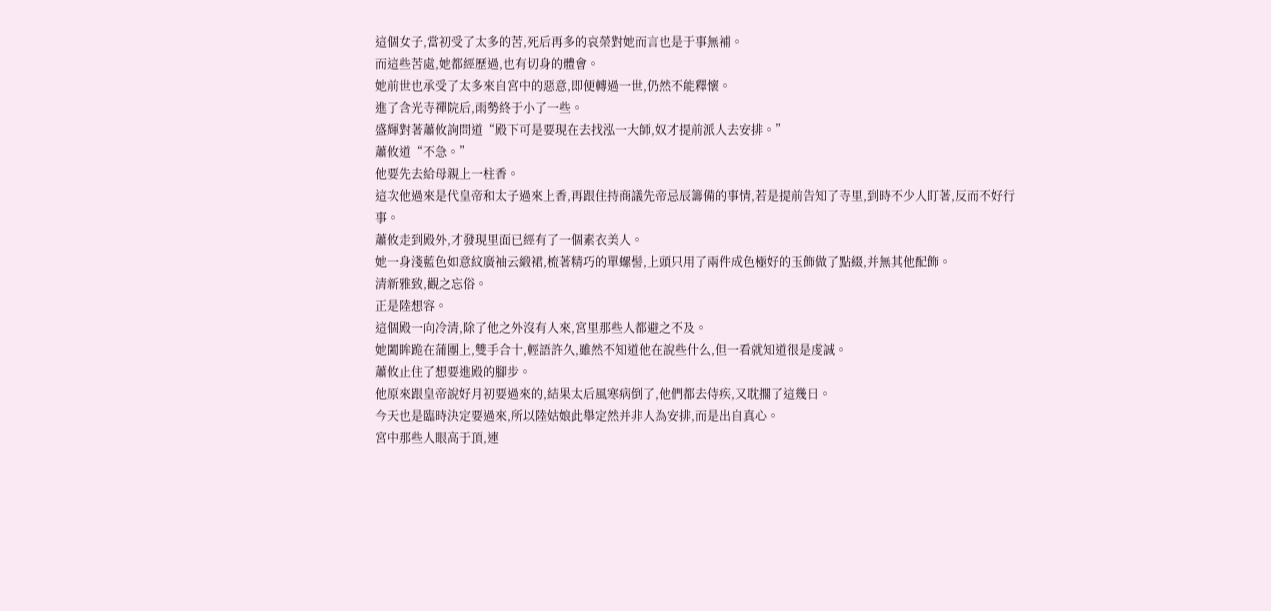這個女子,當初受了太多的苦,死后再多的哀榮對她而言也是于事無補。
而這些苦處,她都經歷過,也有切身的體會。
她前世也承受了太多來自宮中的惡意,即便轉過一世,仍然不能釋懷。
進了含光寺禪院后,雨勢終于小了一些。
盛輝對著蕭攸詢問道“殿下可是要現在去找泓一大師,奴才提前派人去安排。”
蕭攸道“不急。”
他要先去給母親上一柱香。
這次他過來是代皇帝和太子過來上香,再跟住持商議先帝忌辰籌備的事情,若是提前告知了寺里,到時不少人盯著,反而不好行事。
蕭攸走到殿外,才發現里面已經有了一個素衣美人。
她一身淺藍色如意紋廣袖云緞裙,梳著精巧的單螺髻,上頭只用了兩件成色極好的玉飾做了點綴,并無其他配飾。
清新雅致,觀之忘俗。
正是陸想容。
這個殿一向冷清,除了他之外沒有人來,宮里那些人都避之不及。
她闔眸跪在蒲團上,雙手合十,輕語許久,雖然不知道他在說些什么,但一看就知道很是虔誠。
蕭攸止住了想要進殿的腳步。
他原來跟皇帝說好月初要過來的,結果太后風寒病倒了,他們都去侍疾,又耽擱了這幾日。
今天也是臨時決定要過來,所以陸姑娘此舉定然并非人為安排,而是出自真心。
宮中那些人眼高于頂,連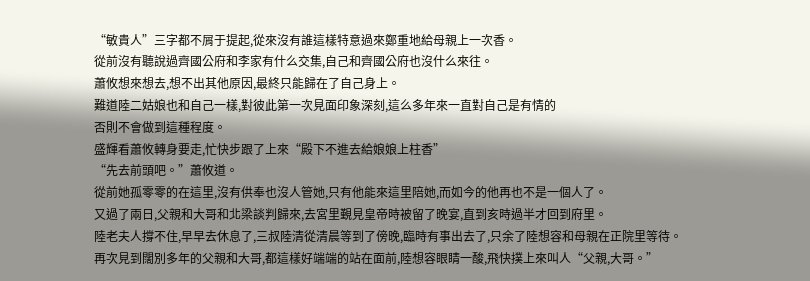“敏貴人”三字都不屑于提起,從來沒有誰這樣特意過來鄭重地給母親上一次香。
從前沒有聽說過齊國公府和李家有什么交集,自己和齊國公府也沒什么來往。
蕭攸想來想去,想不出其他原因,最終只能歸在了自己身上。
難道陸二姑娘也和自己一樣,對彼此第一次見面印象深刻,這么多年來一直對自己是有情的
否則不會做到這種程度。
盛輝看蕭攸轉身要走,忙快步跟了上來“殿下不進去給娘娘上柱香”
“先去前頭吧。”蕭攸道。
從前她孤零零的在這里,沒有供奉也沒人管她,只有他能來這里陪她,而如今的他再也不是一個人了。
又過了兩日,父親和大哥和北梁談判歸來,去宮里覲見皇帝時被留了晚宴,直到亥時過半才回到府里。
陸老夫人撐不住,早早去休息了,三叔陸清從清晨等到了傍晚,臨時有事出去了,只余了陸想容和母親在正院里等待。
再次見到闊別多年的父親和大哥,都這樣好端端的站在面前,陸想容眼睛一酸,飛快撲上來叫人“父親,大哥。”